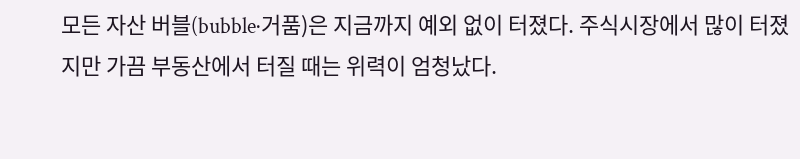모든 자산 버블(bubble·거품)은 지금까지 예외 없이 터졌다. 주식시장에서 많이 터졌지만 가끔 부동산에서 터질 때는 위력이 엄청났다.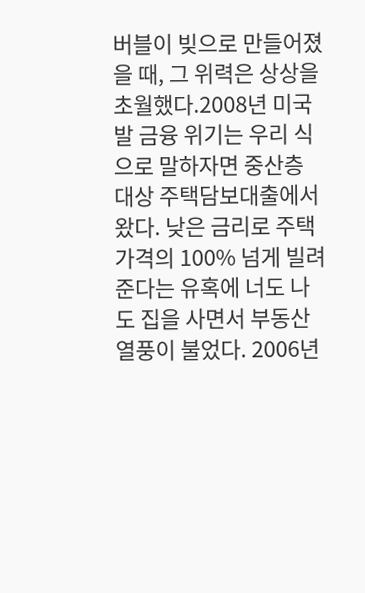버블이 빚으로 만들어졌을 때, 그 위력은 상상을 초월했다.2008년 미국발 금융 위기는 우리 식으로 말하자면 중산층 대상 주택담보대출에서 왔다. 낮은 금리로 주택 가격의 100% 넘게 빌려준다는 유혹에 너도 나도 집을 사면서 부동산 열풍이 불었다. 2006년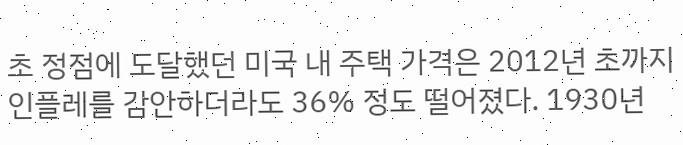초 정점에 도달했던 미국 내 주택 가격은 2012년 초까지 인플레를 감안하더라도 36% 정도 떨어졌다. 1930년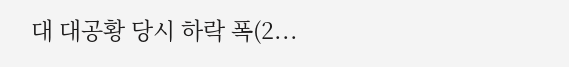대 대공황 당시 하락 폭(2...